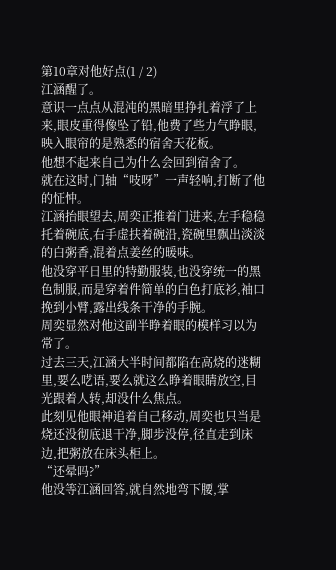第10章对他好点(1 / 2)
江涵醒了。
意识一点点从混沌的黑暗里挣扎着浮了上来,眼皮重得像坠了铅,他费了些力气睁眼,映入眼帘的是熟悉的宿舍天花板。
他想不起来自己为什么会回到宿舍了。
就在这时,门轴“吱呀”一声轻响,打断了他的怔忡。
江涵抬眼望去,周奕正推着门进来,左手稳稳托着碗底,右手虚扶着碗沿,瓷碗里飘出淡淡的白粥香,混着点姜丝的暖味。
他没穿平日里的特勤服装,也没穿统一的黑色制服,而是穿着件简单的白色打底衫,袖口挽到小臂,露出线条干净的手腕。
周奕显然对他这副半睁着眼的模样习以为常了。
过去三天,江涵大半时间都陷在高烧的迷糊里,要么呓语,要么就这么睁着眼睛放空,目光跟着人转,却没什么焦点。
此刻见他眼神追着自己移动,周奕也只当是烧还没彻底退干净,脚步没停,径直走到床边,把粥放在床头柜上。
“还晕吗?”
他没等江涵回答,就自然地弯下腰,掌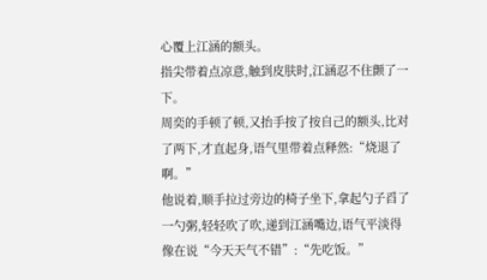心覆上江涵的额头。
指尖带着点凉意,触到皮肤时,江涵忍不住颤了一下。
周奕的手顿了顿,又抬手按了按自己的额头,比对了两下,才直起身,语气里带着点释然:“烧退了啊。”
他说着,顺手拉过旁边的椅子坐下,拿起勺子舀了一勺粥,轻轻吹了吹,递到江涵嘴边,语气平淡得像在说“今天天气不错”:“先吃饭。”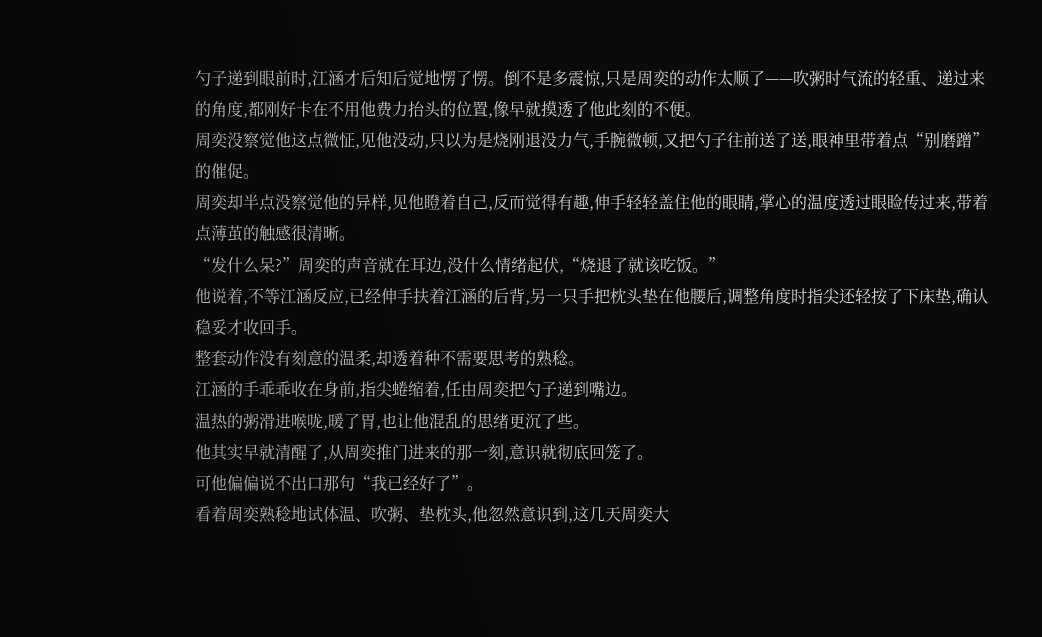勺子递到眼前时,江涵才后知后觉地愣了愣。倒不是多震惊,只是周奕的动作太顺了——吹粥时气流的轻重、递过来的角度,都刚好卡在不用他费力抬头的位置,像早就摸透了他此刻的不便。
周奕没察觉他这点微怔,见他没动,只以为是烧刚退没力气,手腕微顿,又把勺子往前送了送,眼神里带着点“别磨蹭”的催促。
周奕却半点没察觉他的异样,见他瞪着自己,反而觉得有趣,伸手轻轻盖住他的眼睛,掌心的温度透过眼睑传过来,带着点薄茧的触感很清晰。
“发什么呆?”周奕的声音就在耳边,没什么情绪起伏,“烧退了就该吃饭。”
他说着,不等江涵反应,已经伸手扶着江涵的后背,另一只手把枕头垫在他腰后,调整角度时指尖还轻按了下床垫,确认稳妥才收回手。
整套动作没有刻意的温柔,却透着种不需要思考的熟稔。
江涵的手乖乖收在身前,指尖蜷缩着,任由周奕把勺子递到嘴边。
温热的粥滑进喉咙,暖了胃,也让他混乱的思绪更沉了些。
他其实早就清醒了,从周奕推门进来的那一刻,意识就彻底回笼了。
可他偏偏说不出口那句“我已经好了”。
看着周奕熟稔地试体温、吹粥、垫枕头,他忽然意识到,这几天周奕大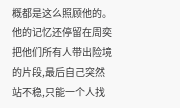概都是这么照顾他的。
他的记忆还停留在周奕把他们所有人带出险境的片段,最后自己突然站不稳,只能一个人找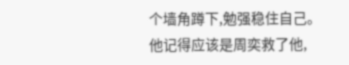个墙角蹲下,勉强稳住自己。
他记得应该是周奕救了他,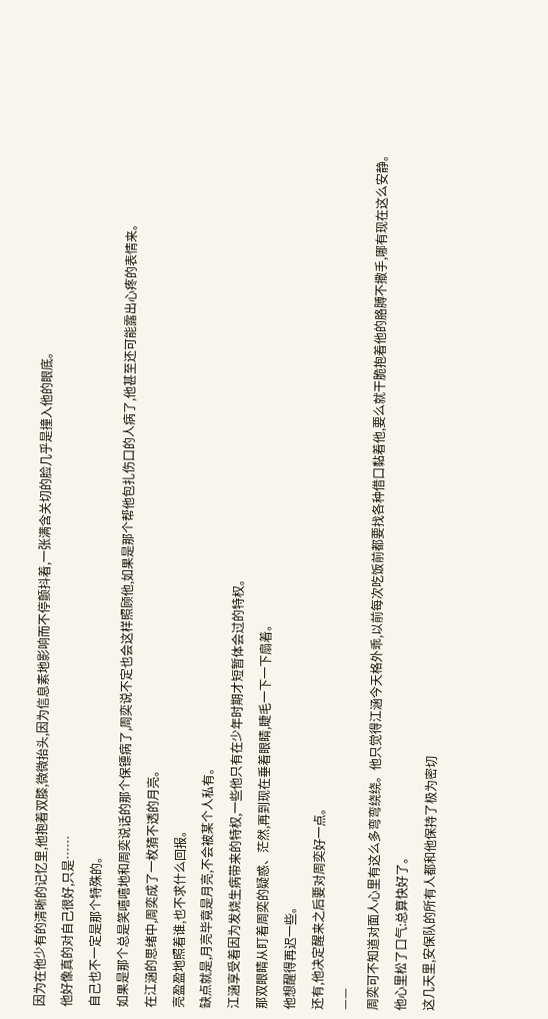因为在他少有的清晰的记忆里,他抱着双膝,微微抬头,因为信息素地影响而不停颤抖着,一张满含关切的脸几乎是撞入他的眼底。
他好像真的对自己很好,只是……
自己也不一定是那个特殊的。
如果是那个总是笑嘻嘻地和周奕说话的那个保镖病了,周奕说不定也会这样照顾他,如果是那个帮他包扎伤口的人病了,他甚至还可能露出心疼的表情来。
在江涵的思绪中,周奕成了一枚猜不透的月亮。
亮盈盈地照着谁,也不求什么回报。
缺点就是,月亮毕竟是月亮,不会被某个人私有。
江涵享受着因为发烧生病带来的特权,一些他只有在少年时期才短暂体会过的特权。
那双眼睛从盯着周奕的疑惑、茫然,再到现在垂着眼睛,睫毛一下一下扇着。
他想醒得再迟一些。
还有,他决定醒来之后要对周奕好一点。
——
周奕可不知道对面人心里有这么多弯弯绕绕。他只觉得江涵今天格外乖,以前每次吃饭前都要找各种借口黏着他,要么就干脆抱着他的胳膊不撒手,哪有现在这么安静。
他心里松了口气:总算快好了。
这几天里,安保队的所有人都和他保持了极为密切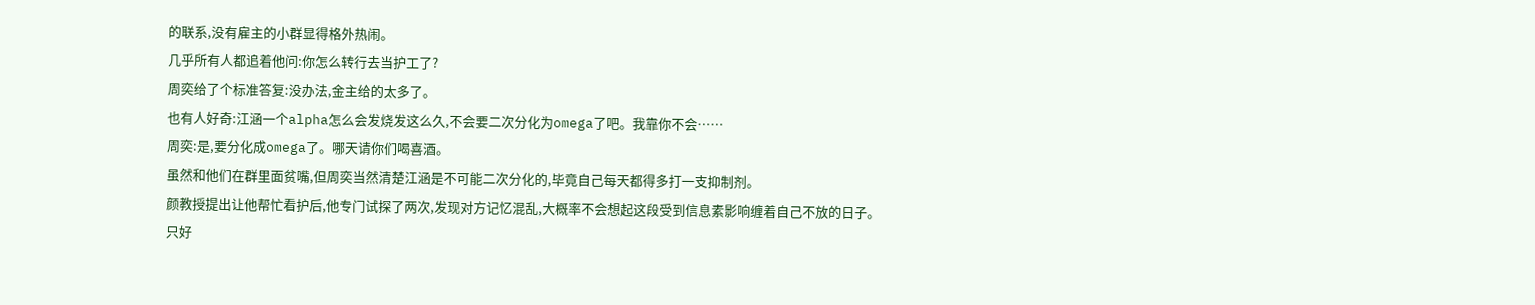的联系,没有雇主的小群显得格外热闹。
几乎所有人都追着他问:你怎么转行去当护工了?
周奕给了个标准答复:没办法,金主给的太多了。
也有人好奇:江涵一个alpha怎么会发烧发这么久,不会要二次分化为omega了吧。我靠你不会……
周奕:是,要分化成omega了。哪天请你们喝喜酒。
虽然和他们在群里面贫嘴,但周奕当然清楚江涵是不可能二次分化的,毕竟自己每天都得多打一支抑制剂。
颜教授提出让他帮忙看护后,他专门试探了两次,发现对方记忆混乱,大概率不会想起这段受到信息素影响缠着自己不放的日子。
只好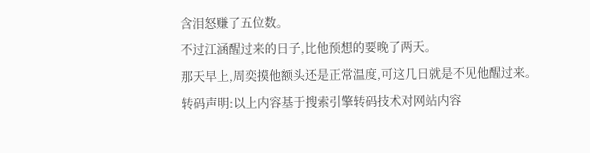含泪怒赚了五位数。
不过江涵醒过来的日子,比他预想的要晚了两天。
那天早上,周奕摸他额头还是正常温度,可这几日就是不见他醒过来。
转码声明:以上内容基于搜索引擎转码技术对网站内容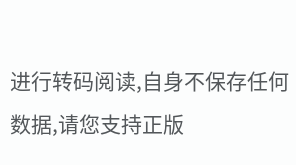进行转码阅读,自身不保存任何数据,请您支持正版